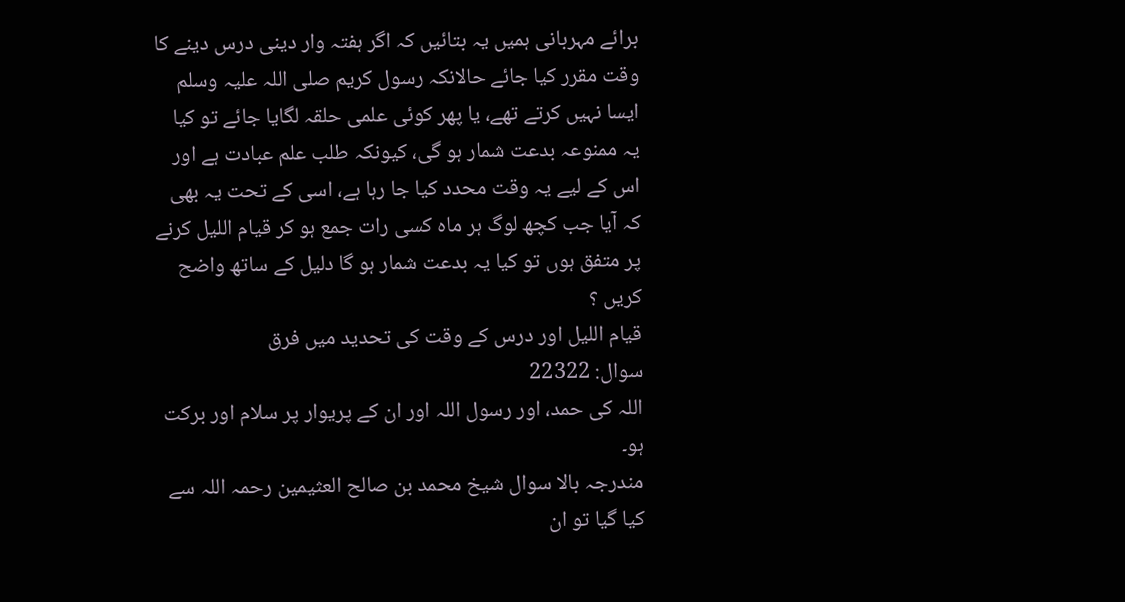برائے مہربانى ہميں يہ بتائيں كہ اگر ہفتہ وار دينى درس دينے كا وقت مقرر كيا جائے حالانكہ رسول كريم صلى اللہ عليہ وسلم ايسا نہيں كرتے تھے، يا پھر كوئى علمى حلقہ لگايا جائے تو كيا يہ ممنوعہ بدعت شمار ہو گى، كيونكہ طلب علم عبادت ہے اور اس كے ليے يہ وقت محدد كيا جا رہا ہے، اسى كے تحت يہ بھى كہ آيا جب كچھ لوگ ہر ماہ كسى رات جمع ہو كر قيام الليل كرنے پر متفق ہوں تو كيا يہ بدعت شمار ہو گا دليل كے ساتھ واضح كريں ؟
قيام الليل اور درس كے وقت كى تحديد ميں فرق
سوال: 22322
اللہ کی حمد، اور رسول اللہ اور ان کے پریوار پر سلام اور برکت ہو۔
مندرجہ بالا سوال شيخ محمد بن صالح العثيمين رحمہ اللہ سے كيا گيا تو ان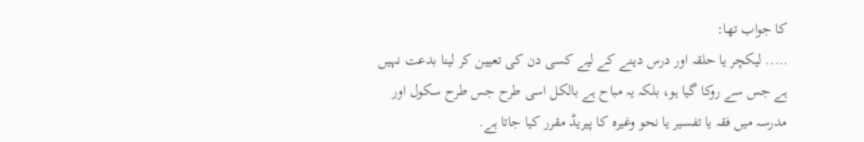كا جواب تھا:
….. ليكچر يا حلقہ اور درس دينے كے ليے كسى دن كى تعيين كر لينا بدعت نہيں ہے جس سے روكا گيا ہو، بلكہ يہ مباح ہے بالكل اسى طرح جس طرح سكول اور مدرسہ ميں فقہ يا تفسير يا نحو وغيرہ كا پيريڈ مقرر كيا جاتا ہے.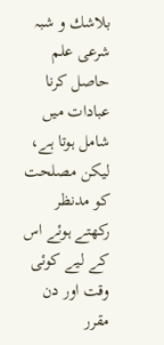بلاشك و شبہ شرعى علم حاصل كرنا عبادات ميں شامل ہوتا ہے، ليكن مصلحت كو مدنظر ركھتے ہوئے اس كے ليے كوئى وقت اور دن مقرر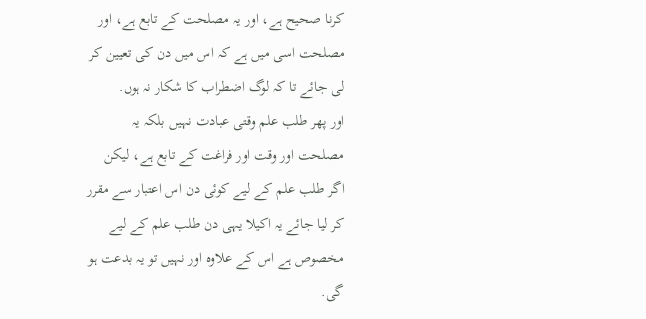كرنا صحيح ہے، اور يہ مصلحت كے تابع ہے، اور مصلحت اسى ميں ہے كہ اس ميں دن كى تعيين كر لى جائے تا كہ لوگ اضطراب كا شكار نہ ہوں.
اور پھر طلب علم وقتى عبادت نہيں بلكہ يہ مصلحت اور وقت اور فراغت كے تابع ہے، ليكن اگر طلب علم كے ليے كوئى دن اس اعتبار سے مقرر كر ليا جائے يہ اكيلا يہى دن طلب علم كے ليے مخصوص ہے اس كے علاوہ اور نہيں تو يہ بدعت ہو گى.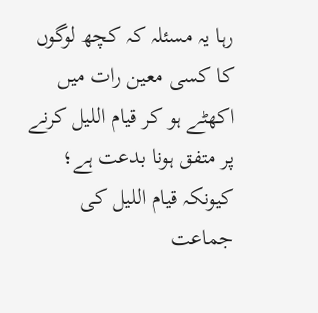رہا يہ مسئلہ كہ كچھ لوگوں كا كسى معين رات ميں اكھٹے ہو كر قيام الليل كرنے پر متفق ہونا بدعت ہے؛ كيونكہ قيام الليل كى جماعت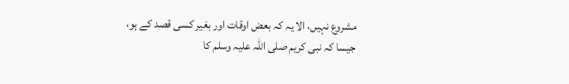مشروع نہيں، الا يہ كہ بعض اوقات اور بغير كسى قصد كے ہو، جيسا كہ نبى كريم صلى اللہ عليہ وسلم كا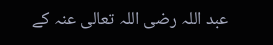عبد اللہ رضى اللہ تعالى عنہ كے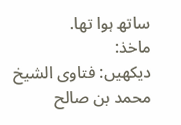ساتھ ہوا تھا.
ماخذ:
ديكھيں: فتاوى الشيخ محمد بن صالح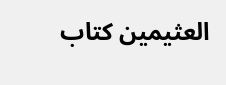العثيمين كتاب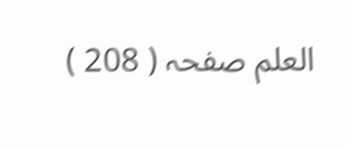العلم صفحہ ( 208 )